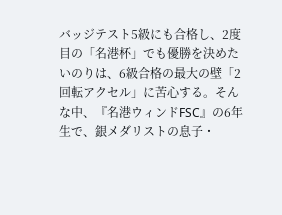バッジテスト5級にも合格し、2度目の「名港杯」でも優勝を決めたいのりは、6級合格の最大の壁「2回転アクセル」に苦心する。そんな中、『名港ウィンドFSC』の6年生で、銀メダリストの息子・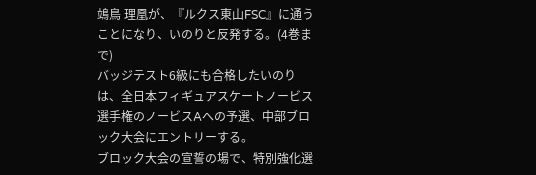鴗鳥 理凰が、『ルクス東山FSC』に通うことになり、いのりと反発する。(4巻まで)
バッジテスト6級にも合格したいのりは、全日本フィギュアスケートノービス選手権のノービスAへの予選、中部ブロック大会にエントリーする。
ブロック大会の宣誓の場で、特別強化選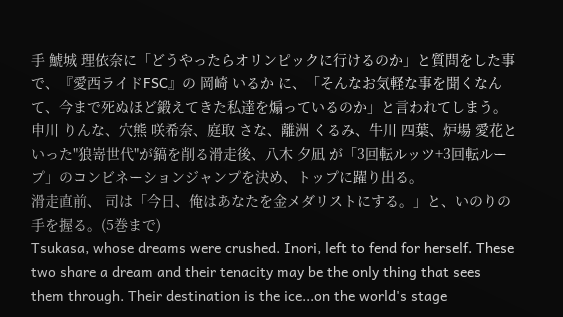手 鯱城 理依奈に「どうやったらオリンピックに行けるのか」と質問をした事で、『愛西ライドFSC』の 岡崎 いるか に、「そんなお気軽な事を聞くなんて、今まで死ぬほど鍛えてきた私達を煽っているのか」と言われてしまう。
申川 りんな、穴熊 咲希奈、庭取 さな、離洲 くるみ、牛川 四葉、炉場 愛花といった"狼嵜世代"が鎬を削る滑走後、八木 夕凪 が「3回転ルッツ+3回転ループ」のコンビネーションジャンプを決め、トップに躍り出る。
滑走直前、 司は「今日、俺はあなたを金メダリストにする。」と、いのりの手を握る。(5巻まで)
Tsukasa, whose dreams were crushed. Inori, left to fend for herself. These two share a dream and their tenacity may be the only thing that sees them through. Their destination is the ice...on the world's stage